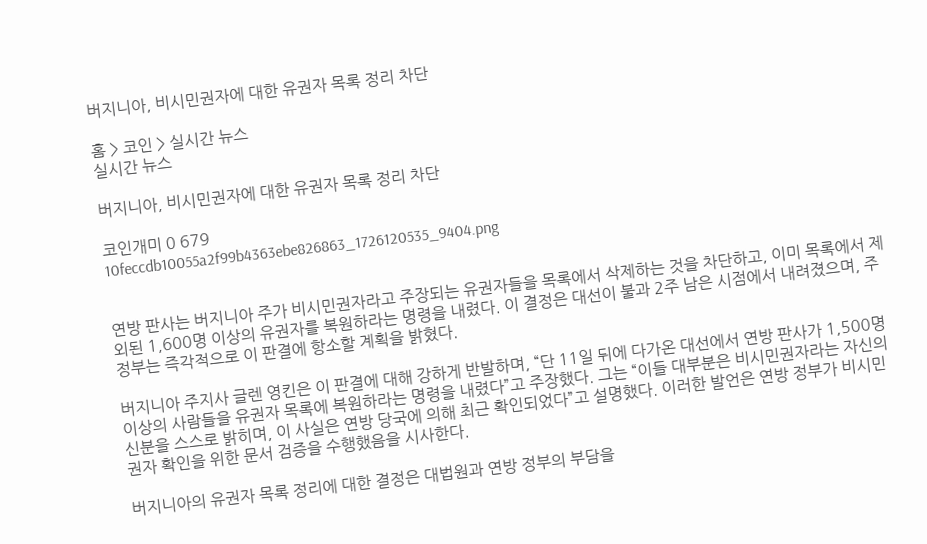버지니아, 비시민권자에 대한 유권자 목록 정리 차단

홈 > 코인 > 실시간 뉴스
실시간 뉴스

버지니아, 비시민권자에 대한 유권자 목록 정리 차단

코인개미 0 679
10feccdb10055a2f99b4363ebe826863_1726120535_9404.png


연방 판사는 버지니아 주가 비시민권자라고 주장되는 유권자들을 목록에서 삭제하는 것을 차단하고, 이미 목록에서 제외된 1,600명 이상의 유권자를 복원하라는 명령을 내렸다. 이 결정은 대선이 불과 2주 남은 시점에서 내려졌으며, 주 정부는 즉각적으로 이 판결에 항소할 계획을 밝혔다.

버지니아 주지사 글렌 영킨은 이 판결에 대해 강하게 반발하며, “단 11일 뒤에 다가온 대선에서 연방 판사가 1,500명 이상의 사람들을 유권자 목록에 복원하라는 명령을 내렸다”고 주장했다. 그는 “이들 대부분은 비시민권자라는 자신의 신분을 스스로 밝히며, 이 사실은 연방 당국에 의해 최근 확인되었다”고 설명했다. 이러한 발언은 연방 정부가 비시민권자 확인을 위한 문서 검증을 수행했음을 시사한다.

버지니아의 유권자 목록 정리에 대한 결정은 대법원과 연방 정부의 부담을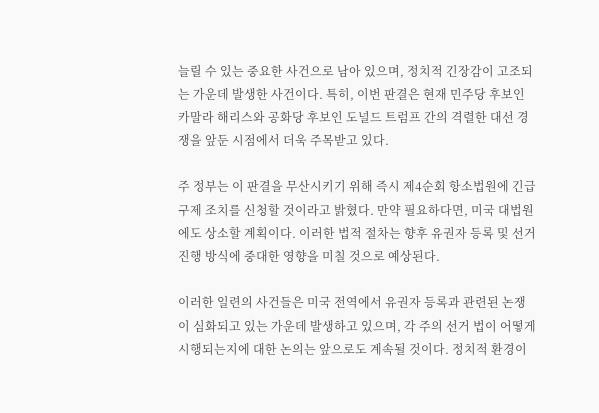늘릴 수 있는 중요한 사건으로 남아 있으며, 정치적 긴장감이 고조되는 가운데 발생한 사건이다. 특히, 이번 판결은 현재 민주당 후보인 카말라 해리스와 공화당 후보인 도널드 트럼프 간의 격렬한 대선 경쟁을 앞둔 시점에서 더욱 주목받고 있다.

주 정부는 이 판결을 무산시키기 위해 즉시 제4순회 항소법원에 긴급 구제 조치를 신청할 것이라고 밝혔다. 만약 필요하다면, 미국 대법원에도 상소할 계획이다. 이러한 법적 절차는 향후 유권자 등록 및 선거 진행 방식에 중대한 영향을 미칠 것으로 예상된다.

이러한 일련의 사건들은 미국 전역에서 유권자 등록과 관련된 논쟁이 심화되고 있는 가운데 발생하고 있으며, 각 주의 선거 법이 어떻게 시행되는지에 대한 논의는 앞으로도 계속될 것이다. 정치적 환경이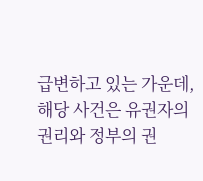급변하고 있는 가운데, 해당 사건은 유권자의 권리와 정부의 권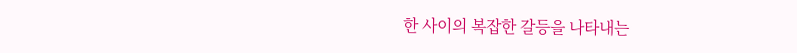한 사이의 복잡한 갈등을 나타내는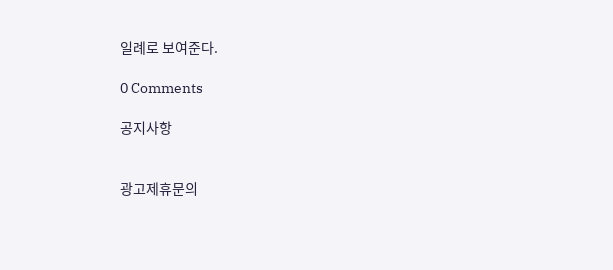일례로 보여준다.

0 Comments

공지사항


광고제휴문의